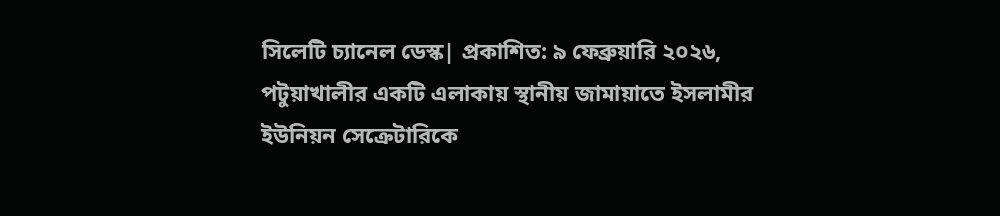সিলেটি চ্যানেল ডেস্ক| প্রকাশিত: ৯ ফেব্রুয়ারি ২০২৬,
পটুয়াখালীর একটি এলাকায় স্থানীয় জামায়াতে ইসলামীর ইউনিয়ন সেক্রেটারিকে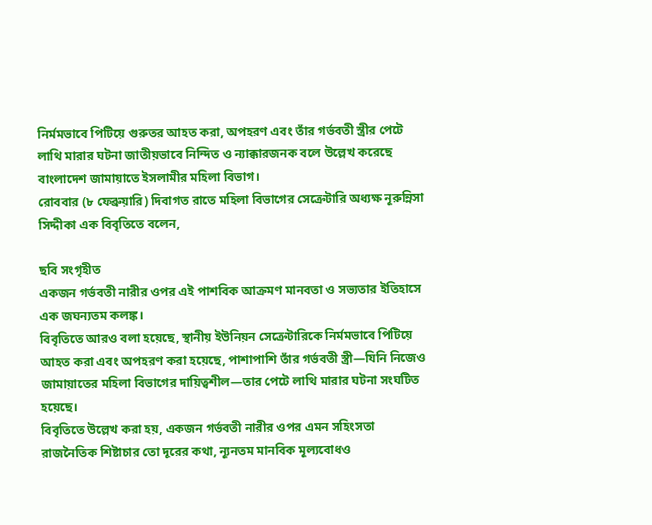নির্মমভাবে পিটিয়ে গুরুতর আহত করা, অপহরণ এবং তাঁর গর্ভবতী স্ত্রীর পেটে লাথি মারার ঘটনা জাতীয়ভাবে নিন্দিত ও ন্যাক্কারজনক বলে উল্লেখ করেছে বাংলাদেশ জামায়াতে ইসলামীর মহিলা বিভাগ।
রোববার (৮ ফেব্রুয়ারি) দিবাগত রাতে মহিলা বিভাগের সেক্রেটারি অধ্যক্ষ নূরুন্নিসা সিদ্দীকা এক বিবৃতিতে বলেন,

ছবি সংগৃহীত
একজন গর্ভবতী নারীর ওপর এই পাশবিক আক্রমণ মানবতা ও সভ্যতার ইতিহাসে এক জঘন্যতম কলঙ্ক।
বিবৃতিতে আরও বলা হয়েছে, স্থানীয় ইউনিয়ন সেক্রেটারিকে নির্মমভাবে পিটিয়ে আহত করা এবং অপহরণ করা হয়েছে, পাশাপাশি তাঁর গর্ভবতী স্ত্রী—যিনি নিজেও জামায়াতের মহিলা বিভাগের দায়িত্বশীল—তার পেটে লাথি মারার ঘটনা সংঘটিত হয়েছে।
বিবৃতিতে উল্লেখ করা হয়, একজন গর্ভবতী নারীর ওপর এমন সহিংসতা রাজনৈতিক শিষ্টাচার তো দূরের কথা, ন্যূনতম মানবিক মূল্যবোধও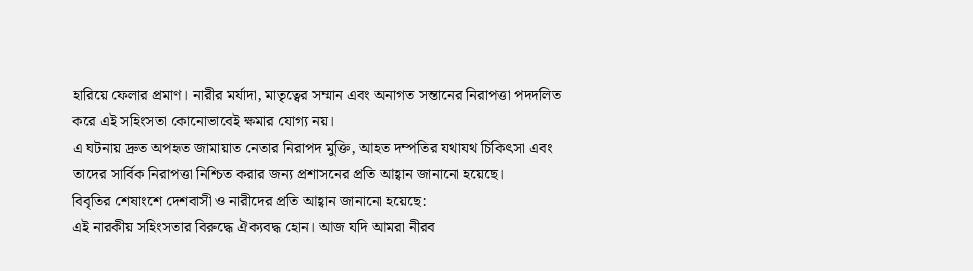হারিয়ে ফেলার প্রমাণ। নারীর মর্যাদা, মাতৃত্বের সম্মান এবং অনাগত সন্তানের নিরাপত্তা পদদলিত করে এই সহিংসতা কোনোভাবেই ক্ষমার যোগ্য নয়।
এ ঘটনায় দ্রুত অপহৃত জামায়াত নেতার নিরাপদ মুক্তি, আহত দম্পতির যথাযথ চিকিৎসা এবং তাদের সার্বিক নিরাপত্তা নিশ্চিত করার জন্য প্রশাসনের প্রতি আহ্বান জানানো হয়েছে।
বিবৃতির শেষাংশে দেশবাসী ও নারীদের প্রতি আহ্বান জানানো হয়েছে:
এই নারকীয় সহিংসতার বিরুদ্ধে ঐক্যবদ্ধ হোন। আজ যদি আমরা নীরব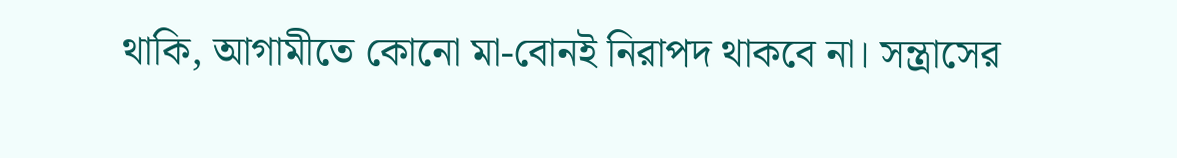থাকি, আগামীতে কোনো মা-বোনই নিরাপদ থাকবে না। সন্ত্রাসের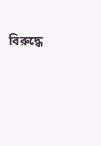বিরুদ্ধে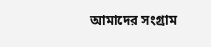আমাদের সংগ্রাম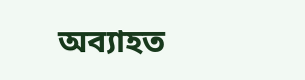অব্যাহত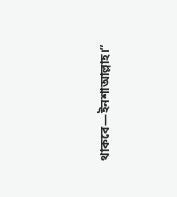থাকবে—ইনশাআল্লাহ।”